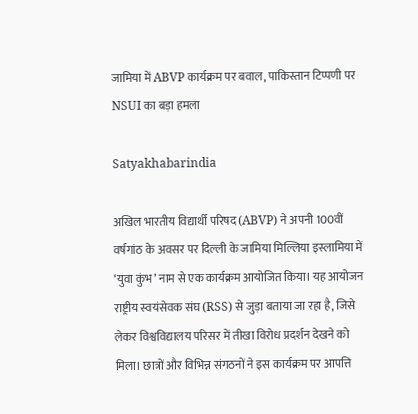जामिया में ABVP कार्यक्रम पर बवाल, पाकिस्तान टिप्पणी पर NSUI का बड़ा हमला

Satyakhabarindia

अखिल भारतीय विद्यार्थी परिषद (ABVP) ने अपनी 100वीं वर्षगांठ के अवसर पर दिल्ली के जामिया मिल्लिया इस्लामिया में ‘युवा कुंभ’ नाम से एक कार्यक्रम आयोजित किया। यह आयोजन राष्ट्रीय स्वयंसेवक संघ (RSS) से जुड़ा बताया जा रहा है, जिसे लेकर विश्वविद्यालय परिसर में तीखा विरोध प्रदर्शन देखने को मिला। छात्रों और विभिन्न संगठनों ने इस कार्यक्रम पर आपत्ति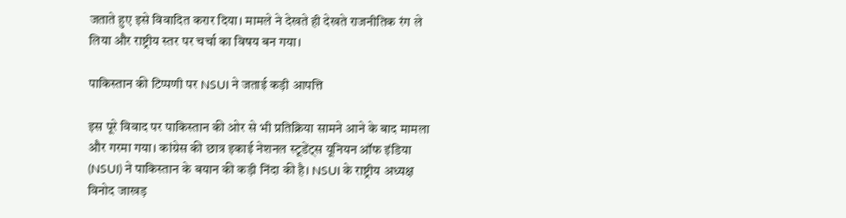जताते हुए इसे विवादित करार दिया। मामले ने देखते ही देखते राजनीतिक रंग ले लिया और राष्ट्रीय स्तर पर चर्चा का विषय बन गया।

पाकिस्तान की टिप्पणी पर NSUI ने जताई कड़ी आपत्ति

इस पूरे विवाद पर पाकिस्तान की ओर से भी प्रतिक्रिया सामने आने के बाद मामला और गरमा गया। कांग्रेस की छात्र इकाई नेशनल स्टूडेंट्स यूनियन ऑफ इंडिया (NSUI) ने पाकिस्तान के बयान की कड़ी निंदा की है। NSUI के राष्ट्रीय अध्यक्ष विनोद जाखड़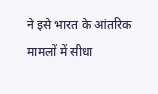ने इसे भारत के आंतरिक मामलों में सीधा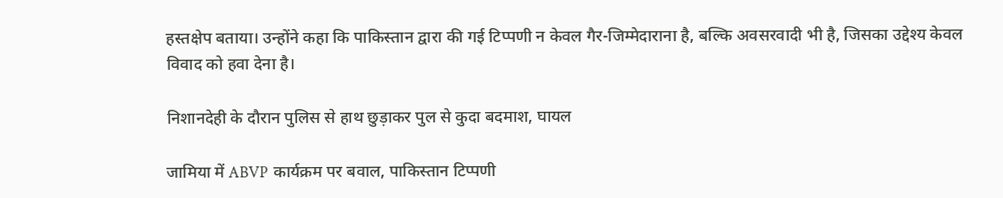हस्तक्षेप बताया। उन्होंने कहा कि पाकिस्तान द्वारा की गई टिप्पणी न केवल गैर-जिम्मेदाराना है, बल्कि अवसरवादी भी है, जिसका उद्देश्य केवल विवाद को हवा देना है।

निशानदेही के दौरान पुलिस से हाथ छुड़ाकर पुल से कुदा बदमाश, घायल

जामिया में ABVP कार्यक्रम पर बवाल, पाकिस्तान टिप्पणी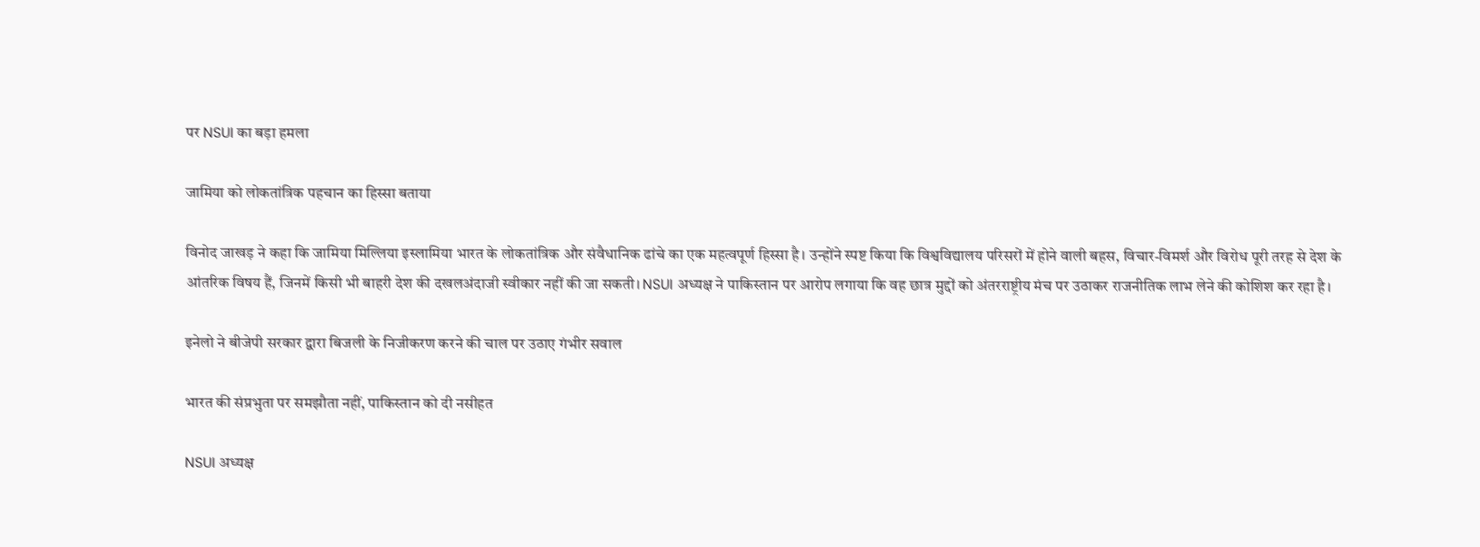पर NSUI का बड़ा हमला

जामिया को लोकतांत्रिक पहचान का हिस्सा बताया

विनोद जाखड़ ने कहा कि जामिया मिल्लिया इस्लामिया भारत के लोकतांत्रिक और संवैधानिक ढांचे का एक महत्वपूर्ण हिस्सा है। उन्होंने स्पष्ट किया कि विश्वविद्यालय परिसरों में होने वाली बहस, विचार-विमर्श और विरोध पूरी तरह से देश के आंतरिक विषय हैं, जिनमें किसी भी बाहरी देश की दखलअंदाजी स्वीकार नहीं की जा सकती। NSUI अध्यक्ष ने पाकिस्तान पर आरोप लगाया कि वह छात्र मुद्दों को अंतरराष्ट्रीय मंच पर उठाकर राजनीतिक लाभ लेने की कोशिश कर रहा है।

इनेलो ने बीजेपी सरकार द्वारा बिजली के निजीकरण करने की चाल पर उठाए गंभीर सवाल

भारत की संप्रभुता पर समझौता नहीं, पाकिस्तान को दी नसीहत

NSUI अध्यक्ष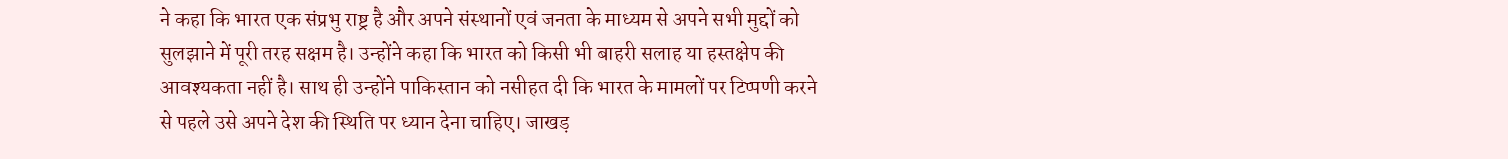ने कहा कि भारत एक संप्रभु राष्ट्र है और अपने संस्थानों एवं जनता के माध्यम से अपने सभी मुद्दों को सुलझाने में पूरी तरह सक्षम है। उन्होंने कहा कि भारत को किसी भी बाहरी सलाह या हस्तक्षेप की आवश्यकता नहीं है। साथ ही उन्होंने पाकिस्तान को नसीहत दी कि भारत के मामलों पर टिप्पणी करने से पहले उसे अपने देश की स्थिति पर ध्यान देना चाहिए। जाखड़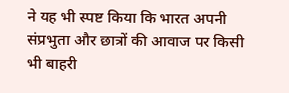ने यह भी स्पष्ट किया कि भारत अपनी संप्रभुता और छात्रों की आवाज पर किसी भी बाहरी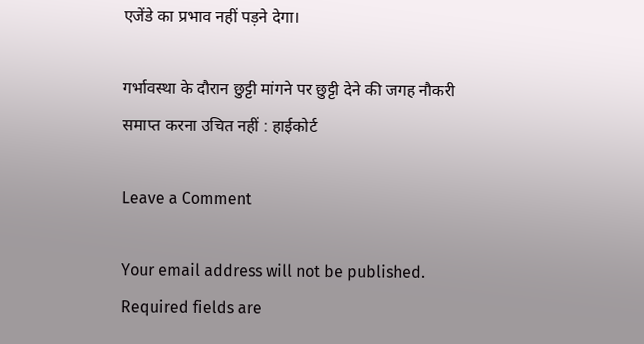एजेंडे का प्रभाव नहीं पड़ने देगा।

गर्भावस्था के दौरान छुट्टी मांगने पर छुट्टी देने की जगह नौकरी समाप्त करना उचित नहीं : हाईकोर्ट

Leave a Comment

Your email address will not be published. Required fields are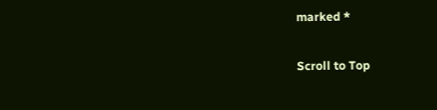marked *

Scroll to Top